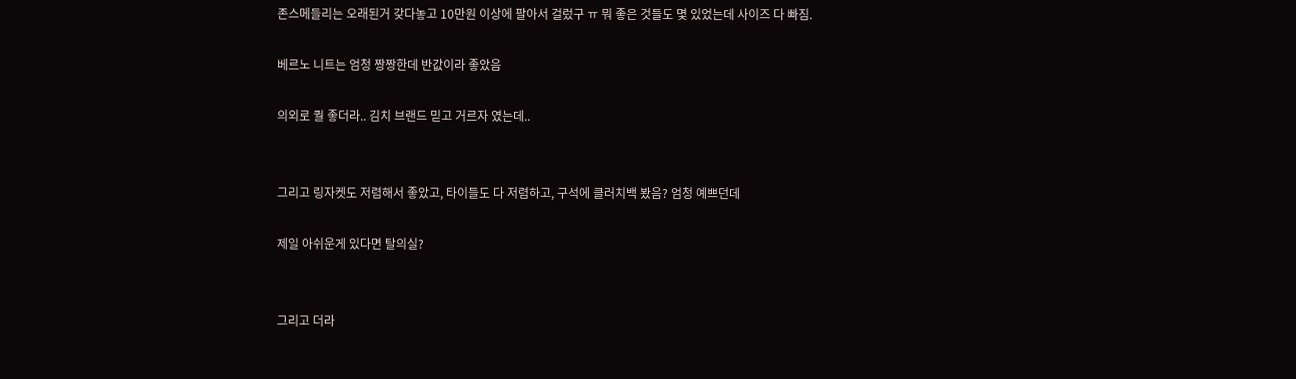존스메들리는 오래된거 갖다놓고 10만원 이상에 팔아서 걸렀구 ㅠ 뭐 좋은 것들도 몇 있었는데 사이즈 다 빠짐.

베르노 니트는 엄청 짱짱한데 반값이라 좋았음

의외로 퀄 좋더라.. 김치 브랜드 믿고 거르자 였는데..


그리고 링자켓도 저렴해서 좋았고, 타이들도 다 저렴하고, 구석에 클러치백 봤음? 엄청 예쁘던데

제일 아쉬운게 있다면 탈의실?


그리고 더라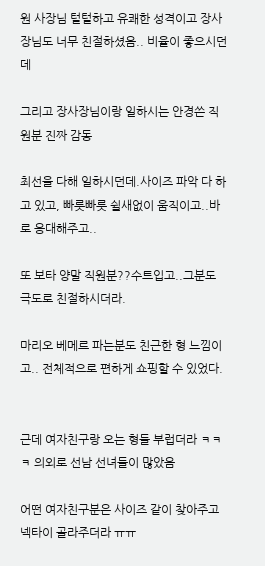원 사장님 털털하고 유쾌한 성격이고 장사장님도 너무 친절하셨음.. 비율이 좋으시던데

그리고 장사장님이랑 일하시는 안경쓴 직원분 진짜 감동

최선을 다해 일하시던데.사이즈 파악 다 하고 있고, 빠릇빠릇 쉴새없이 움직이고..바로 응대해주고..

또 보타 양말 직원분??수트입고..그분도 극도로 친절하시더라.

마리오 베메르 파는분도 친근한 형 느낌이고.. 전체적으로 편하게 쇼핑할 수 있었다.


근데 여자친구랑 오는 형들 부럽더라 ㅋㅋㅋ 의외로 선남 선녀들이 많았음

어떤 여자친구분은 사이즈 같이 찾아주고 넥타이 골라주더라 ㅠㅠ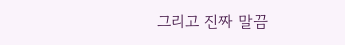그리고 진짜 말끔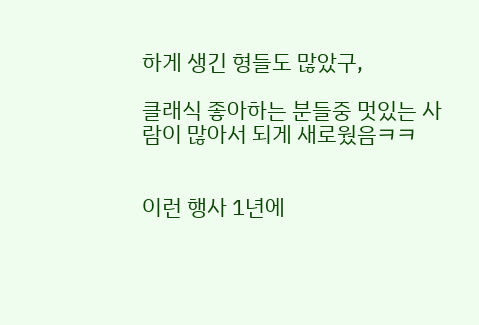하게 생긴 형들도 많았구,

클래식 좋아하는 분들중 멋있는 사람이 많아서 되게 새로웠음ㅋㅋ


이런 행사 1년에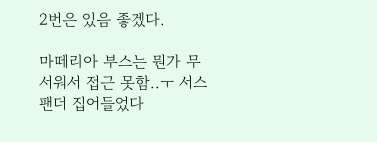2번은 있음 좋겠다.

마떼리아 부스는 뭔가 무서워서 접근 못함..ㅜ 서스팬더 집어들었다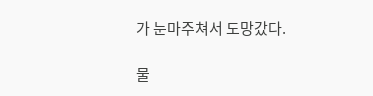가 눈마주쳐서 도망갔다.

물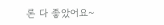론 다 좋았어요~